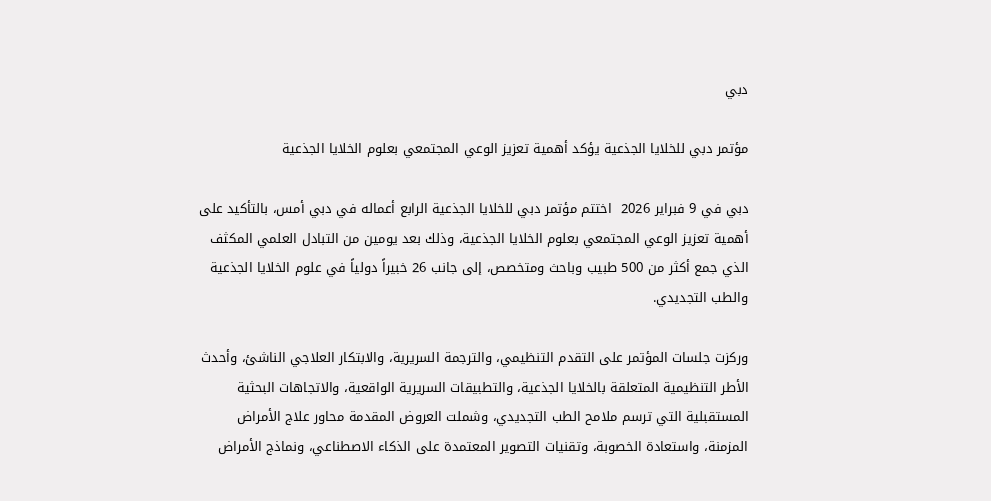دبي

مؤتمر دبي للخلايا الجذعية يؤكد أهمية تعزيز الوعي المجتمعي بعلوم الخلايا الجذعية

دبي في 9 فبراير 2026  اختتم مؤتمر دبي للخلايا الجذعية الرابع أعماله في دبي أمس، بالتأكيد على أهمية تعزيز الوعي المجتمعي بعلوم الخلايا الجذعية، وذلك بعد يومين من التبادل العلمي المكثف الذي جمع أكثر من 500 طبيب وباحث ومتخصص، إلى جانب 26 خبيراً دولياً في علوم الخلايا الجذعية والطب التجديدي.

وركزت جلسات المؤتمر على التقدم التنظيمي، والترجمة السريرية، والابتكار العلاجي الناشئ، وأحدث الأطر التنظيمية المتعلقة بالخلايا الجذعية، والتطبيقات السريرية الواقعية، والاتجاهات البحثية المستقبلية التي ترسم ملامح الطب التجديدي، وشملت العروض المقدمة محاور علاج الأمراض المزمنة، واستعادة الخصوبة، وتقنيات التصوير المعتمدة على الذكاء الاصطناعي، ونماذج الأمراض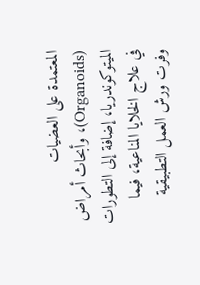المعتمدة على العضيات (Organoids)، وأبحاث أمراض الميتوكوندريا، إضافة إلى التطورات في علاج الخلايا المناعية، فيما وفرت ورش العمل التطبيقية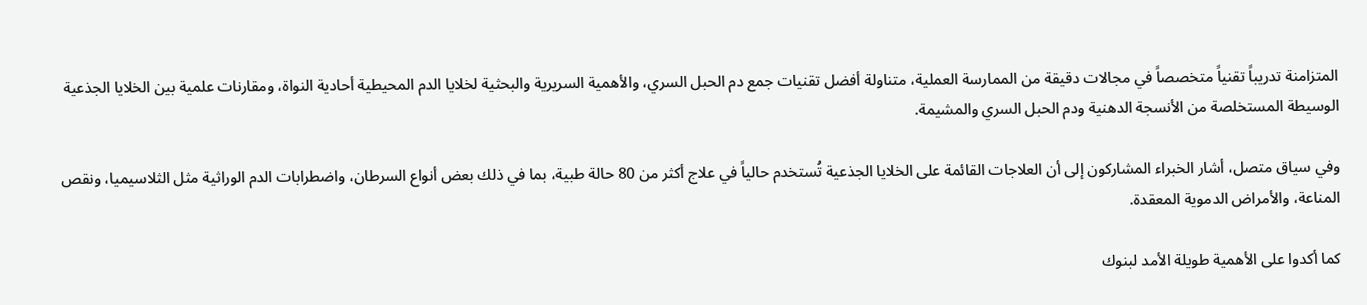المتزامنة تدريباً تقنياً متخصصاً في مجالات دقيقة من الممارسة العملية، متناولة أفضل تقنيات جمع دم الحبل السري، والأهمية السريرية والبحثية لخلايا الدم المحيطية أحادية النواة، ومقارنات علمية بين الخلايا الجذعية الوسيطة المستخلصة من الأنسجة الدهنية ودم الحبل السري والمشيمة.

وفي سياق متصل، أشار الخبراء المشاركون إلى أن العلاجات القائمة على الخلايا الجذعية تُستخدم حالياً في علاج أكثر من 80 حالة طبية، بما في ذلك بعض أنواع السرطان، واضطرابات الدم الوراثية مثل الثلاسيميا، ونقص المناعة، والأمراض الدموية المعقدة.

كما أكدوا على الأهمية طويلة الأمد لبنوك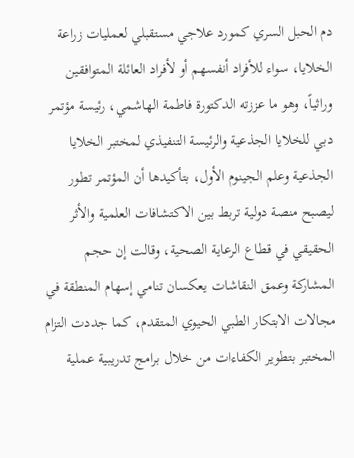دم الحبل السري كمورد علاجي مستقبلي لعمليات زراعة الخلايا، سواء للأفراد أنفسهم أو لأفراد العائلة المتوافقين وراثياً، وهو ما عززته الدكتورة فاطمة الهاشمي، رئيسة مؤتمر دبي للخلايا الجذعية والرئيسة التنفيذي لمختبر الخلايا الجذعية وعلم الجينوم الأول، بتأكيدها أن المؤتمر تطور ليصبح منصة دولية تربط بين الاكتشافات العلمية والأثر الحقيقي في قطاع الرعاية الصحية، وقالت إن حجم المشاركة وعمق النقاشات يعكسان تنامي إسهام المنطقة في مجالات الابتكار الطبي الحيوي المتقدم، كما جددت التزام المختبر بتطوير الكفاءات من خلال برامج تدريبية عملية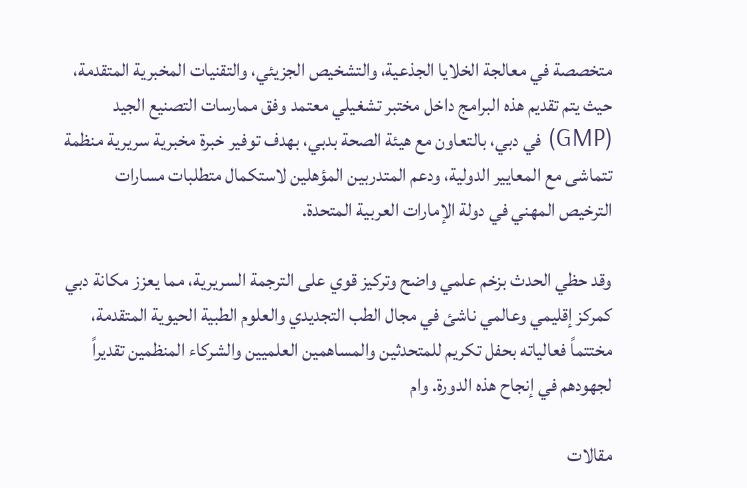متخصصة في معالجة الخلايا الجذعية، والتشخيص الجزيئي، والتقنيات المخبرية المتقدمة، حيث يتم تقديم هذه البرامج داخل مختبر تشغيلي معتمد وفق ممارسات التصنيع الجيد (GMP) في دبي، بالتعاون مع هيئة الصحة بدبي، بهدف توفير خبرة مخبرية سريرية منظمة تتماشى مع المعايير الدولية، ودعم المتدربين المؤهلين لاستكمال متطلبات مسارات الترخيص المهني في دولة الإمارات العربية المتحدة.

وقد حظي الحدث بزخم علمي واضح وتركيز قوي على الترجمة السريرية، مما يعزز مكانة دبي كمركز إقليمي وعالمي ناشئ في مجال الطب التجديدي والعلوم الطبية الحيوية المتقدمة، مختتماً فعالياته بحفل تكريم للمتحدثين والمساهمين العلميين والشركاء المنظمين تقديراً لجهودهم في إنجاح هذه الدورة. وام

مقالات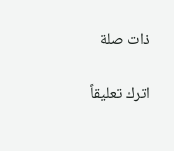ذات صلة

اترك تعليقاً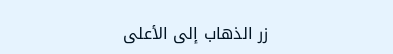زر الذهاب إلى الأعلى